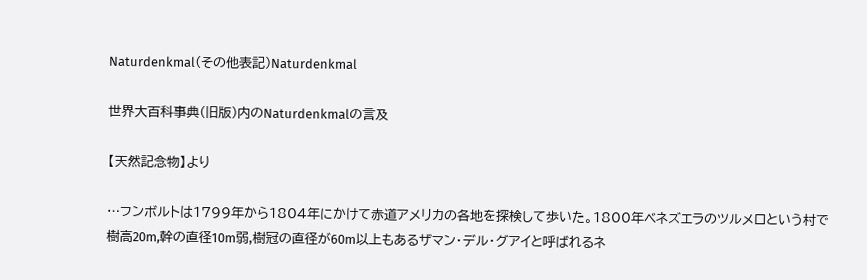Naturdenkmal(その他表記)Naturdenkmal

世界大百科事典(旧版)内のNaturdenkmalの言及

【天然記念物】より

…フンボルトは1799年から1804年にかけて赤道アメリカの各地を探検して歩いた。1800年ベネズエラのツルメロという村で樹高20m,幹の直径10m弱,樹冠の直径が60m以上もあるザマン・デル・グアイと呼ばれるネ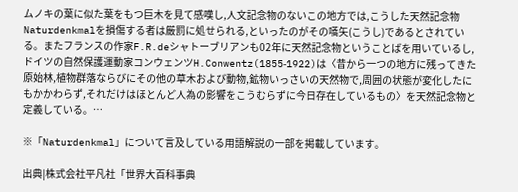ムノキの葉に似た葉をもつ巨木を見て感嘆し,人文記念物のないこの地方では,こうした天然記念物Naturdenkmalを損傷する者は厳罰に処せられる,といったのがその嚆矢(こうし)であるとされている。またフランスの作家F.R.deシャトーブリアンも02年に天然記念物ということばを用いているし,ドイツの自然保護運動家コンウェンツH.Conwentz(1855‐1922)は〈昔から一つの地方に残ってきた原始林,植物群落ならびにその他の草木および動物,鉱物いっさいの天然物で,周囲の状態が変化したにもかかわらず,それだけはほとんど人為の影響をこうむらずに今日存在しているもの〉を天然記念物と定義している。…

※「Naturdenkmal」について言及している用語解説の一部を掲載しています。

出典|株式会社平凡社「世界大百科事典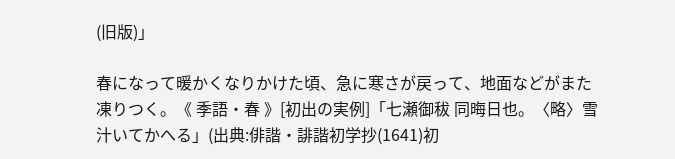(旧版)」

春になって暖かくなりかけた頃、急に寒さが戻って、地面などがまた凍りつく。《 季語・春 》[初出の実例]「七瀬御秡 同晦日也。〈略〉雪汁いてかへる」(出典:俳諧・誹諧初学抄(1641)初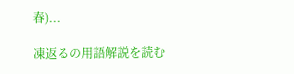春)...

凍返るの用語解説を読む